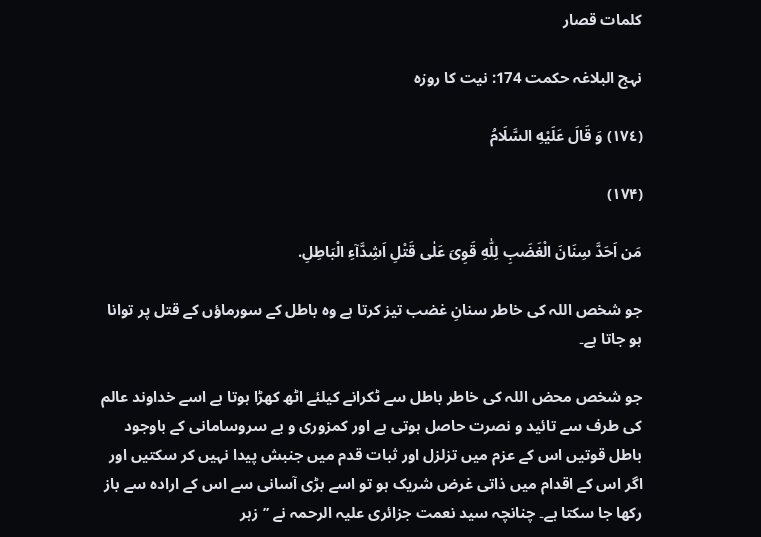کلمات قصار

نہج البلاغہ حکمت 174: نیت کا روزہ

(۱٧٤) وَ قَالَ عَلَیْهِ السَّلَامُ

(۱۷۴)

مَن اَحَدَّ سِنَانَ الْغَضَبِ لِلّٰهِ قَوِیَ عَلٰى قَتْلِ اَشِدَّآءِ الْبَاطِلِ.

جو شخص اللہ کی خاطر سنانِ غضب تیز کرتا ہے وہ باطل کے سورماؤں کے قتل پر توانا ہو جاتا ہے۔

جو شخص محض اللہ کی خاطر باطل سے ٹکرانے کیلئے اٹھ کھڑا ہوتا ہے اسے خداوند عالم کی طرف سے تائید و نصرت حاصل ہوتی ہے اور کمزوری و بے سروسامانی کے باوجود باطل قوتیں اس کے عزم میں تزلزل اور ثبات قدم میں جنبش پیدا نہیں کر سکتیں اور اگر اس کے اقدام میں ذاتی غرض شریک ہو تو اسے بڑی آسانی سے اس کے ارادہ سے باز رکھا جا سکتا ہے۔ چنانچہ سید نعمت جزائری علیہ الرحمہ نے ’’زہر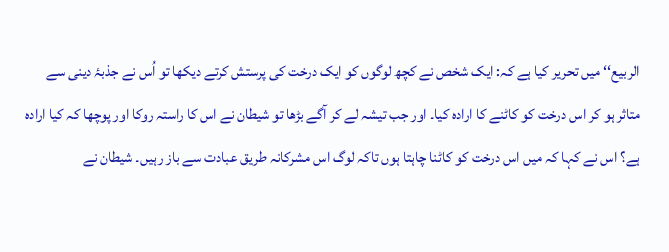الربیع‘‘ میں تحریر کیا ہے کہ: ایک شخص نے کچھ لوگوں کو ایک درخت کی پرستش کرتے دیکھا تو اُس نے جذبۂ دینی سے متاثر ہو کر اس درخت کو کاٹنے کا ارادہ کیا۔ اور جب تیشہ لے کر آگے بڑھا تو شیطان نے اس کا راستہ روکا اور پوچھا کہ کیا ارادہ ہے؟ اس نے کہا کہ میں اس درخت کو کاٹنا چاہتا ہوں تاکہ لوگ اس مشرکانہ طریق عبادت سے باز رہیں۔ شیطان نے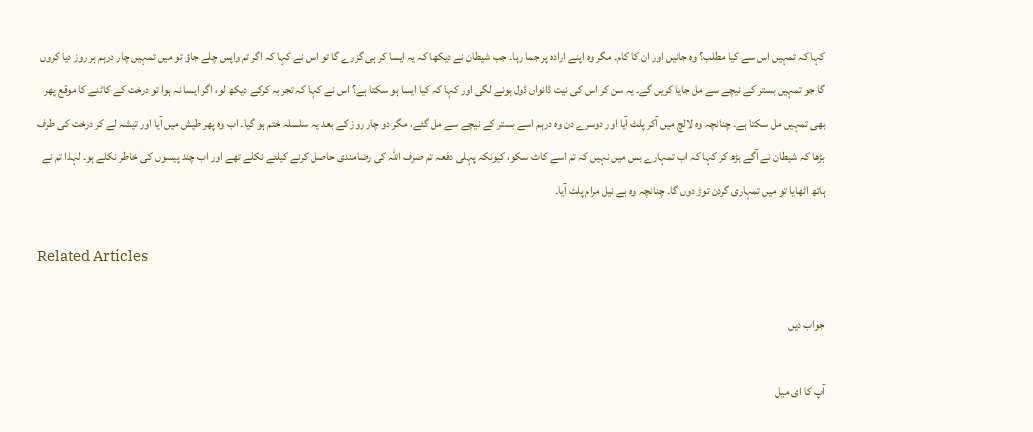کہا کہ تمہیں اس سے کیا مطلب؟ وہ جانیں اور ان کا کام۔ مگر وہ اپنے ارادہ پر جما رہا۔ جب شیطان نے دیکھا کہ یہ ایسا کر ہی گزرے گا تو اس نے کہا کہ اگر تم واپس چلے جاؤ تو میں تمہیں چار درہم ہر روز دیا کروں گا جو تمہیں بستر کے نیچے سے مل جایا کریں گے۔ یہ سن کر اس کی نیت ڈانواں ڈول ہونے لگی اور کہا کہ کیا ایسا ہو سکتا ہے؟ اس نے کہا کہ تجربہ کرکے دیکھ لو، اگر ایسا نہ ہوا تو درخت کے کاٹنے کا موقع پھر بھی تمہیں مل سکتا ہے۔ چنانچہ وہ لالچ میں آکر پلٹ آیا اور دوسرے دن وہ درہم اسے بستر کے نیچے سے مل گئے، مگر دو چار روز کے بعد یہ سلسلہ ختم ہو گیا۔ اب وہ پھر طیش میں آیا اور تیشہ لے کر درخت کی طرف بڑھا کہ شیطان نے آگے بڑھ کر کہا کہ اب تمہارے بس میں نہیں کہ تم اسے کاٹ سکو، کیونکہ پہلی دفعہ تم صرف اللہ کی رضامندی حاصل کرنے کیلئے نکلے تھے اور اب چند پیسوں کی خاطر نکلے ہو۔ لہٰذا تم نے ہاتھ اٹھایا تو میں تمہاری گردن توڑ دوں گا۔ چنانچہ وہ بے نیل مرام پلٹ آیا۔

Related Articles

جواب دیں

آپ کا ای میل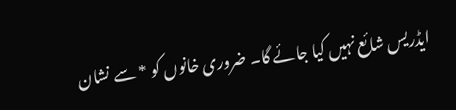ایڈریس شائع نہیں کیا جائے گا۔ ضروری خانوں کو * سے نشان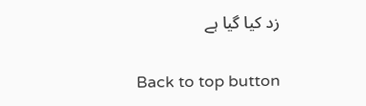زد کیا گیا ہے

Back to top button